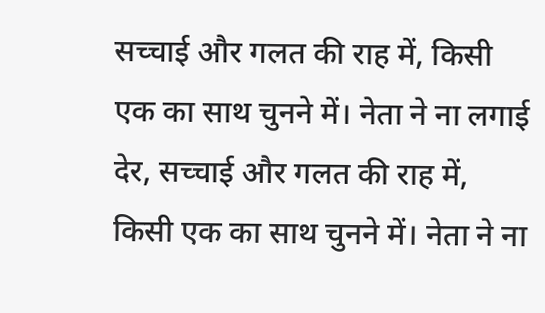सच्चाई और गलत की राह में, किसी एक का साथ चुनने में। नेता ने ना लगाई देर, सच्चाई और गलत की राह में, किसी एक का साथ चुनने में। नेता ने ना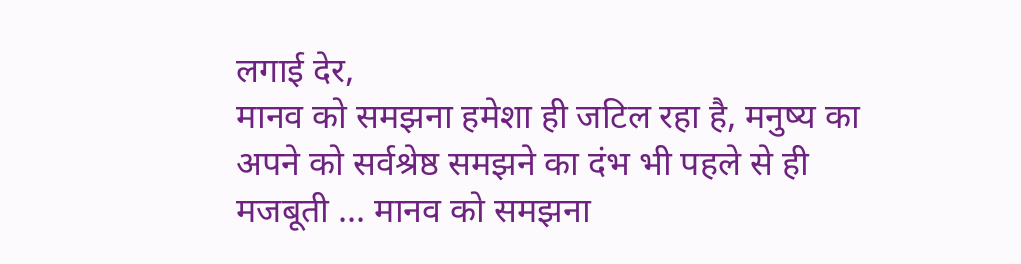लगाई देर,
मानव को समझना हमेशा ही जटिल रहा है, मनुष्य का अपने को सर्वश्रेष्ठ समझने का दंभ भी पहले से ही मजबूती ... मानव को समझना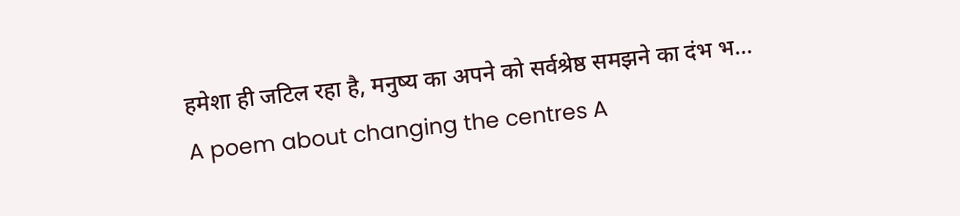हमेशा ही जटिल रहा है, मनुष्य का अपने को सर्वश्रेष्ठ समझने का दंभ भ...
A poem about changing the centres A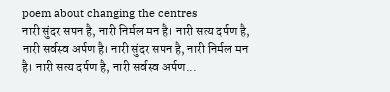poem about changing the centres
नारी सुंदर सपन है, नारी निर्मल मन है। नारी सत्य दर्पण है, नारी सर्वस्व अर्पण है। नारी सुंदर सपन है, नारी निर्मल मन है। नारी सत्य दर्पण है, नारी सर्वस्व अर्पण...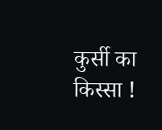कुर्सी का किस्सा !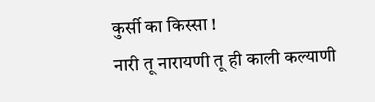कुर्सी का किस्सा !
नारी तू नारायणी तू ही काली कल्याणी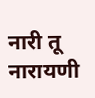नारी तू नारायणी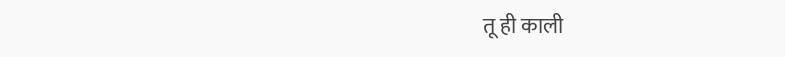तू ही काली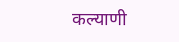कल्याणी